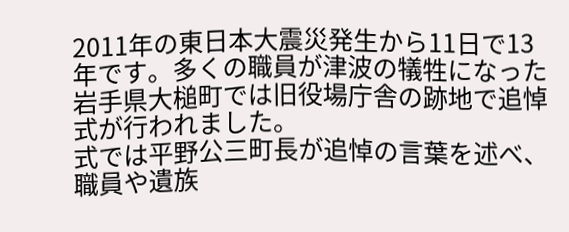2011年の東日本大震災発生から11日で13年です。多くの職員が津波の犠牲になった岩手県大槌町では旧役場庁舎の跡地で追悼式が行われました。
式では平野公三町長が追悼の言葉を述べ、職員や遺族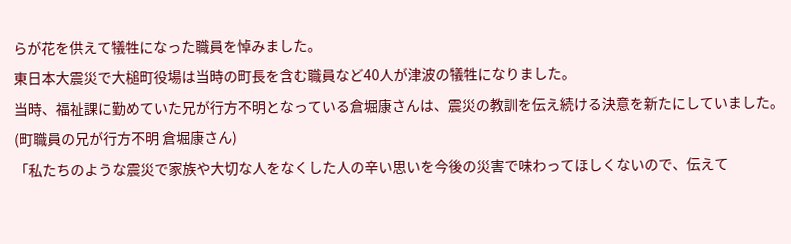らが花を供えて犠牲になった職員を悼みました。
東日本大震災で大槌町役場は当時の町長を含む職員など40人が津波の犠牲になりました。
当時、福祉課に勤めていた兄が行方不明となっている倉堀康さんは、震災の教訓を伝え続ける決意を新たにしていました。
(町職員の兄が行方不明 倉堀康さん)
「私たちのような震災で家族や大切な人をなくした人の辛い思いを今後の災害で味わってほしくないので、伝えて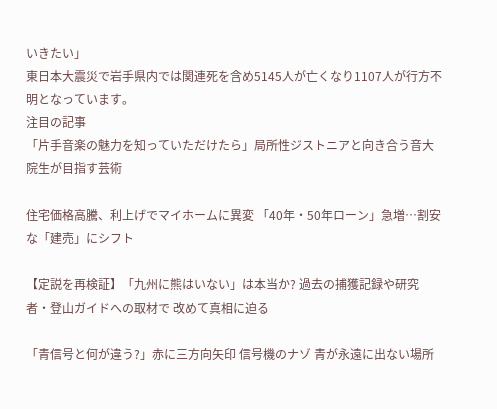いきたい」
東日本大震災で岩手県内では関連死を含め5145人が亡くなり1107人が行方不明となっています。
注目の記事
「片手音楽の魅力を知っていただけたら」局所性ジストニアと向き合う音大院生が目指す芸術

住宅価格高騰、利上げでマイホームに異変 「40年・50年ローン」急増…割安な「建売」にシフト

【定説を再検証】「九州に熊はいない」は本当か? 過去の捕獲記録や研究者・登山ガイドへの取材で 改めて真相に迫る

「青信号と何が違う?」赤に三方向矢印 信号機のナゾ 青が永遠に出ない場所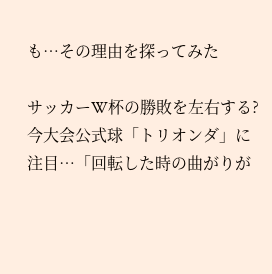も…その理由を探ってみた

サッカーW杯の勝敗を左右する?今大会公式球「トリオンダ」に注目…「回転した時の曲がりが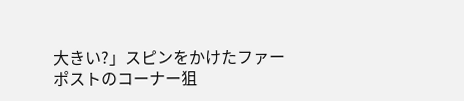大きい?」スピンをかけたファーポストのコーナー狙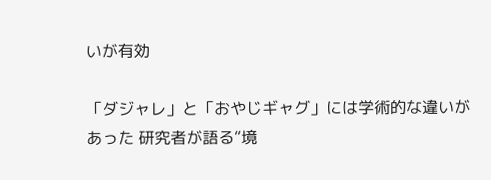いが有効

「ダジャレ」と「おやじギャグ」には学術的な違いがあった 研究者が語る“境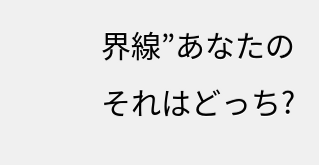界線”あなたのそれはどっち?